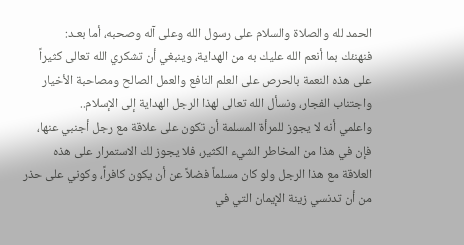الحمد لله والصلاة والسلام على رسول الله وعلى آله وصحبه، أما بعـد:
فنهنئك بما أنعم الله عليك به من الهداية، وينبغي أن تشكري الله تعالى كثيراً على هذه النعمة بالحرص على العلم النافع والعمل الصالح ومصاحبة الأخيار واجتناب الفجار، ونسأل الله تعالى لهذا الرجل الهداية إلى الإسلام..
واعلمي أنه لا يجوز للمرأة المسلمة أن تكون على علاقة مع رجل أجنبي عنها، فإن في هذا من المخاطر الشيء الكثير، فلا يجوز لك الاستمرار على هذه العلاقة مع هذا الرجل ولو كان مسلماً فضلاً عن أن يكون كافراً، وكوني على حذر من أن تدنسي زينة الإيمان التي في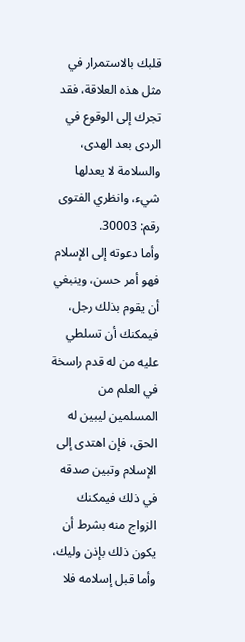قلبك بالاستمرار في مثل هذه العلاقة، فقد تجرك إلى الوقوع في الردى بعد الهدى، والسلامة لا يعدلها شيء، وانظري الفتوى رقم: 30003.
وأما دعوته إلى الإسلام فهو أمر حسن، وينبغي أن يقوم بذلك رجل، فيمكنك أن تسلطي عليه من له قدم راسخة في العلم من المسلمين ليبين له الحق، فإن اهتدى إلى الإسلام وتبين صدقه في ذلك فيمكنك الزواج منه بشرط أن يكون ذلك بإذن وليك، وأما قبل إسلامه فلا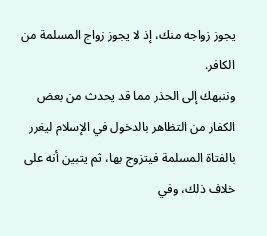يجوز زواجه منك، إذ لا يجوز زواج المسلمة من الكافر.
وننبهك إلى الحذر مما قد يحدث من بعض الكفار من التظاهر بالدخول في الإسلام ليغرر بالفتاة المسلمة فيتزوج بها، ثم يتبين أنه على خلاف ذلك، وفي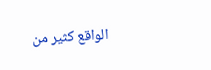الواقع كثير من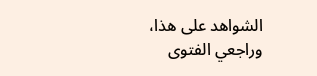الشواهد على هذا، وراجعي الفتوى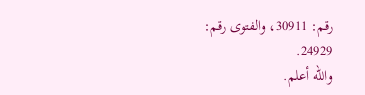رقم: 30911، والفتوى رقم: 24929.
والله أعلم.